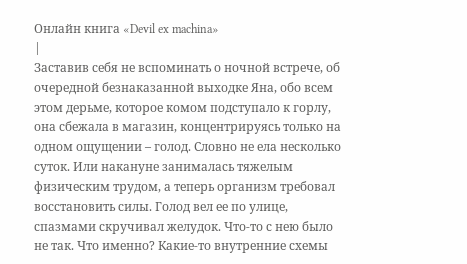Онлайн книга «Devil ex machina»
|
Заставив себя не вспоминать о ночной встрече, об очередной безнаказанной выходке Яна, обо всем этом дерьме, которое комом подступало к горлу, она сбежала в магазин, концентрируясь только на одном ощущении – голод. Словно не ела несколько суток. Или накануне занималась тяжелым физическим трудом, а теперь организм требовал восстановить силы. Голод вел ее по улице, спазмами скручивал желудок. Что-то с нею было не так. Что именно? Какие-то внутренние схемы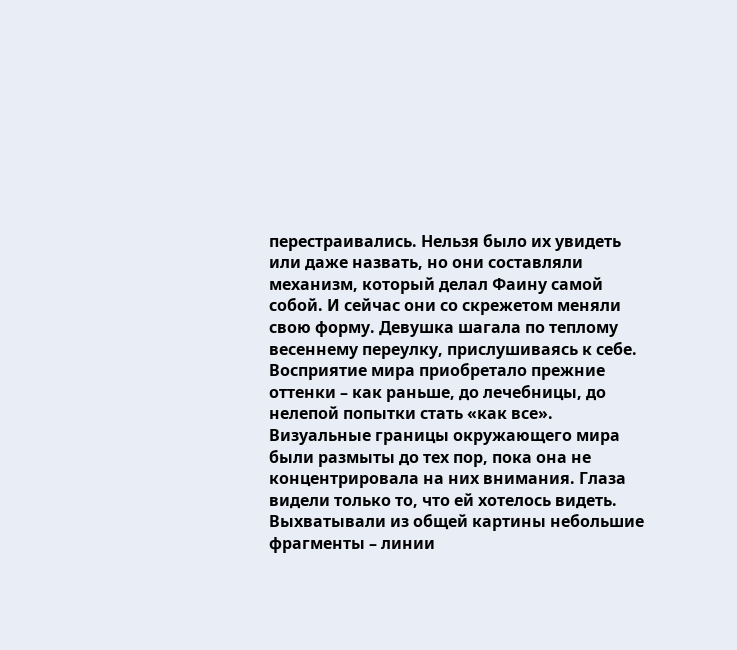перестраивались. Нельзя было их увидеть или даже назвать, но они составляли механизм, который делал Фаину самой собой. И сейчас они со скрежетом меняли свою форму. Девушка шагала по теплому весеннему переулку, прислушиваясь к себе. Восприятие мира приобретало прежние оттенки – как раньше, до лечебницы, до нелепой попытки стать «как все». Визуальные границы окружающего мира были размыты до тех пор, пока она не концентрировала на них внимания. Глаза видели только то, что ей хотелось видеть. Выхватывали из общей картины небольшие фрагменты – линии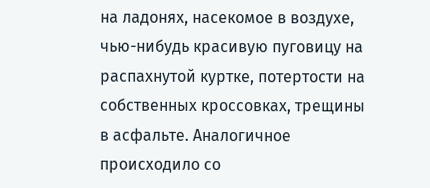на ладонях, насекомое в воздухе, чью-нибудь красивую пуговицу на распахнутой куртке, потертости на собственных кроссовках, трещины в асфальте. Аналогичное происходило со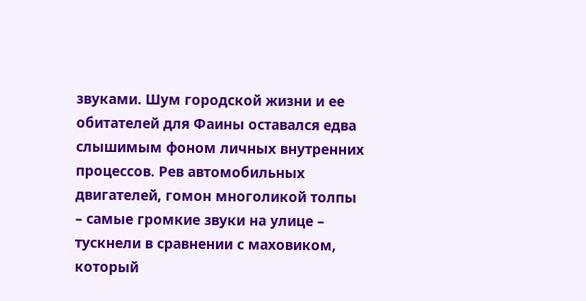звуками. Шум городской жизни и ее обитателей для Фаины оставался едва слышимым фоном личных внутренних процессов. Рев автомобильных двигателей, гомон многоликой толпы – самые громкие звуки на улице – тускнели в сравнении с маховиком, который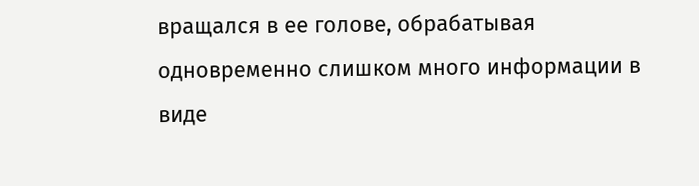вращался в ее голове, обрабатывая одновременно слишком много информации в виде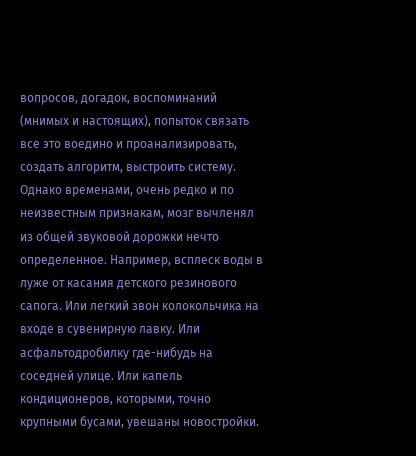вопросов, догадок, воспоминаний (мнимых и настоящих), попыток связать все это воедино и проанализировать, создать алгоритм, выстроить систему. Однако временами, очень редко и по неизвестным признакам, мозг вычленял из общей звуковой дорожки нечто определенное. Например, всплеск воды в луже от касания детского резинового сапога. Или легкий звон колокольчика на входе в сувенирную лавку. Или асфальтодробилку где-нибудь на соседней улице. Или капель кондиционеров, которыми, точно крупными бусами, увешаны новостройки.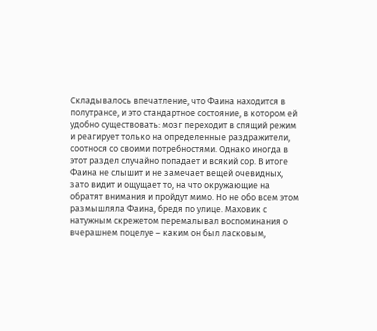Складывалось впечатление, что Фаина находится в полутрансе, и это стандартное состояние, в котором ей удобно существовать: мозг переходит в спящий режим и реагирует только на определенные раздражители, соотнося со своими потребностями. Однако иногда в этот раздел случайно попадает и всякий сор. В итоге Фаина не слышит и не замечает вещей очевидных, зато видит и ощущает то, на что окружающие на обратят внимания и пройдут мимо. Но не обо всем этом размышляла Фаина, бредя по улице. Маховик с натужным скрежетом перемалывал воспоминания о вчерашнем поцелуе – каким он был ласковым,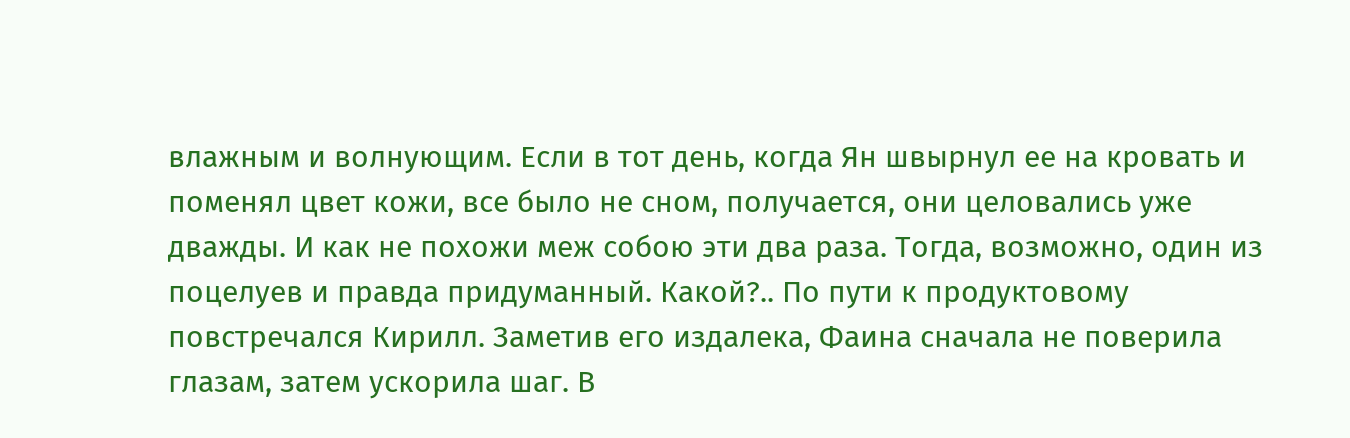влажным и волнующим. Если в тот день, когда Ян швырнул ее на кровать и поменял цвет кожи, все было не сном, получается, они целовались уже дважды. И как не похожи меж собою эти два раза. Тогда, возможно, один из поцелуев и правда придуманный. Какой?.. По пути к продуктовому повстречался Кирилл. Заметив его издалека, Фаина сначала не поверила глазам, затем ускорила шаг. В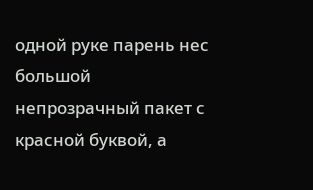одной руке парень нес большой непрозрачный пакет с красной буквой, а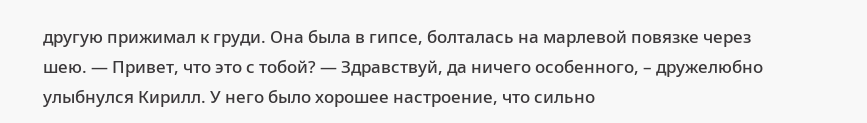другую прижимал к груди. Она была в гипсе, болталась на марлевой повязке через шею. — Привет, что это с тобой? — Здравствуй, да ничего особенного, – дружелюбно улыбнулся Кирилл. У него было хорошее настроение, что сильно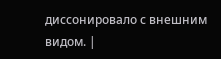диссонировало с внешним видом. |